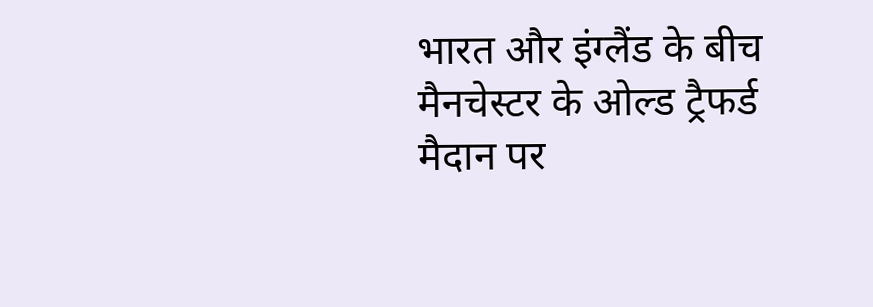भारत और इंग्लैंड के बीच मैनचेस्टर के ओल्ड ट्रैफर्ड मैदान पर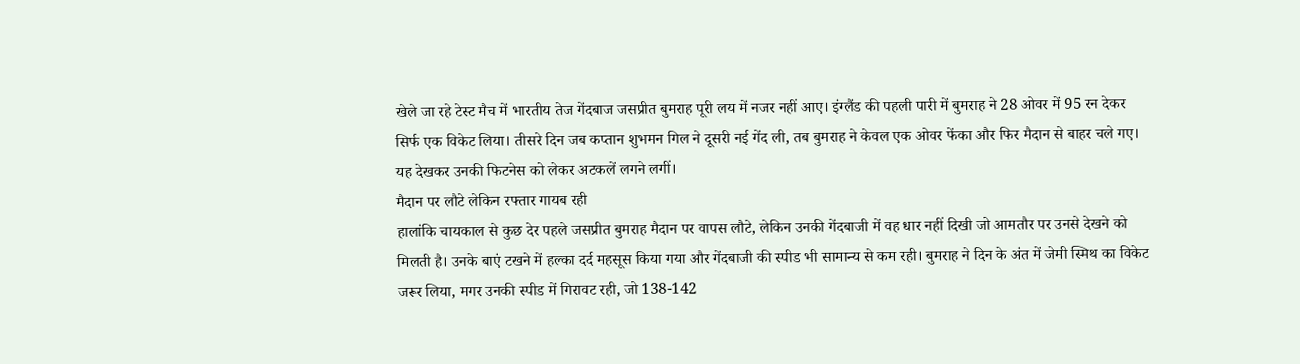खेले जा रहे टेस्ट मैच में भारतीय तेज गेंदबाज जसप्रीत बुमराह पूरी लय में नजर नहीं आए। इंग्लैंड की पहली पारी में बुमराह ने 28 ओवर में 95 रन देकर सिर्फ एक विकेट लिया। तीसरे दिन जब कप्तान शुभमन गिल ने दूसरी नई गेंद ली, तब बुमराह ने केवल एक ओवर फेंका और फिर मैदान से बाहर चले गए। यह देखकर उनकी फिटनेस को लेकर अटकलें लगने लगीं।
मैदान पर लौटे लेकिन रफ्तार गायब रही
हालांकि चायकाल से कुछ देर पहले जसप्रीत बुमराह मैदान पर वापस लौटे, लेकिन उनकी गेंदबाजी में वह धार नहीं दिखी जो आमतौर पर उनसे देखने को मिलती है। उनके बाएं टखने में हल्का दर्द महसूस किया गया और गेंदबाजी की स्पीड भी सामान्य से कम रही। बुमराह ने दिन के अंत में जेमी स्मिथ का विकेट जरूर लिया, मगर उनकी स्पीड में गिरावट रही, जो 138-142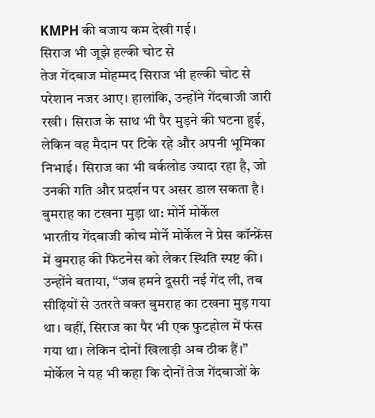KMPH की बजाय कम देखी गई।
सिराज भी जूझे हल्की चोट से
तेज गेंदबाज मोहम्मद सिराज भी हल्की चोट से परेशान नजर आए। हालांकि, उन्होंने गेंदबाजी जारी रखी। सिराज के साथ भी पैर मुड़ने की घटना हुई, लेकिन वह मैदान पर टिके रहे और अपनी भूमिका निभाई। सिराज का भी वर्कलोड ज्यादा रहा है, जो उनकी गति और प्रदर्शन पर असर डाल सकता है।
बुमराह का टखना मुड़ा था: मोर्ने मोर्केल
भारतीय गेंदबाजी कोच मोर्ने मोर्केल ने प्रेस कॉन्फ्रेंस में बुमराह की फिटनेस को लेकर स्थिति स्पष्ट की। उन्होंने बताया, “जब हमने दूसरी नई गेंद ली, तब सीढ़ियों से उतरते वक्त बुमराह का टखना मुड़ गया था। वहीं, सिराज का पैर भी एक फुटहोल में फंस गया था। लेकिन दोनों खिलाड़ी अब ठीक हैं।” मोर्केल ने यह भी कहा कि दोनों तेज गेंदबाजों के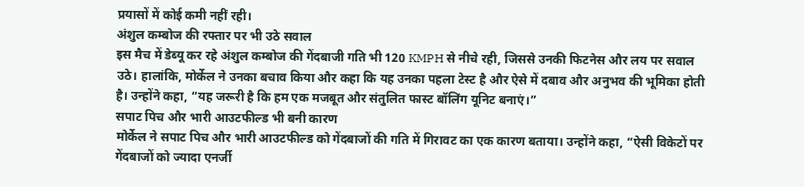प्रयासों में कोई कमी नहीं रही।
अंशुल कम्बोज की रफ्तार पर भी उठे सवाल
इस मैच में डेब्यू कर रहे अंशुल कम्बोज की गेंदबाजी गति भी 120 KMPH से नीचे रही, जिससे उनकी फिटनेस और लय पर सवाल उठे। हालांकि, मोर्केल ने उनका बचाव किया और कहा कि यह उनका पहला टेस्ट है और ऐसे में दबाव और अनुभव की भूमिका होती है। उन्होंने कहा, “यह जरूरी है कि हम एक मजबूत और संतुलित फास्ट बॉलिंग यूनिट बनाएं।”
सपाट पिच और भारी आउटफील्ड भी बनी कारण
मोर्केल ने सपाट पिच और भारी आउटफील्ड को गेंदबाजों की गति में गिरावट का एक कारण बताया। उन्होंने कहा, “ऐसी विकेटों पर गेंदबाजों को ज्यादा एनर्जी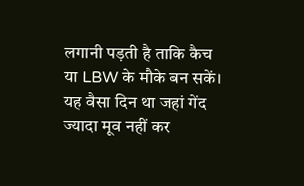लगानी पड़ती है ताकि कैच या LBW के मौके बन सकें। यह वैसा दिन था जहां गेंद ज्यादा मूव नहीं कर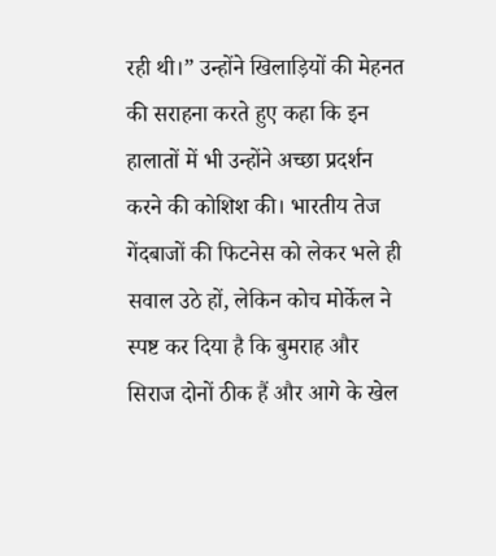रही थी।” उन्होंने खिलाड़ियों की मेहनत की सराहना करते हुए कहा कि इन हालातों में भी उन्होंने अच्छा प्रदर्शन करने की कोशिश की। भारतीय तेज गेंदबाजों की फिटनेस को लेकर भले ही सवाल उठे हों, लेकिन कोच मोर्केल ने स्पष्ट कर दिया है कि बुमराह और सिराज दोनों ठीक हैं और आगे के खेल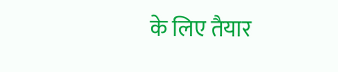के लिए तैयार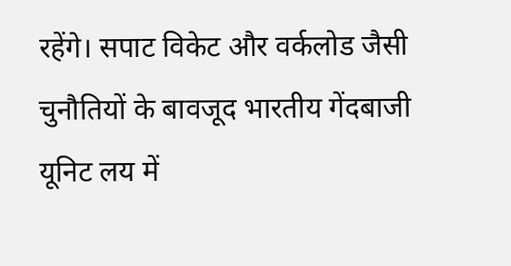रहेंगे। सपाट विकेट और वर्कलोड जैसी चुनौतियों के बावजूद भारतीय गेंदबाजी यूनिट लय में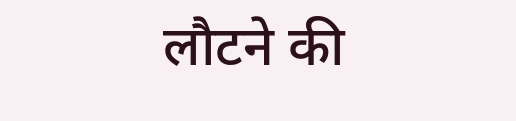लौटने की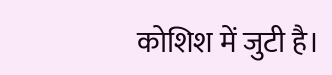कोशिश में जुटी है।